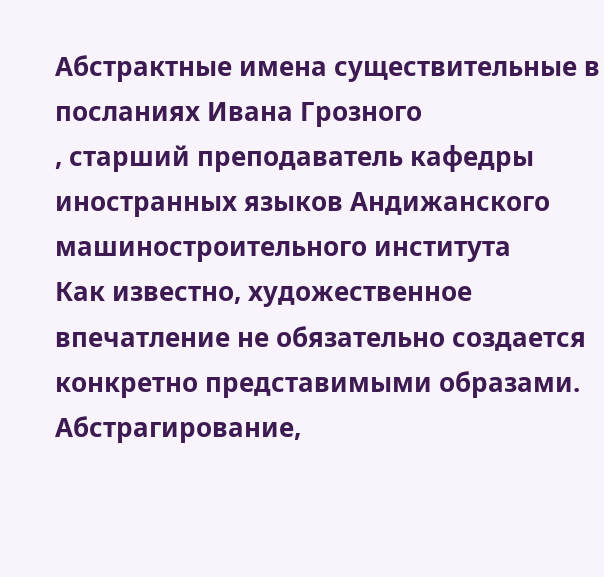Абстрактные имена существительные в посланиях Ивана Грозного
, старший преподаватель кафедры иностранных языков Андижанского машиностроительного института
Как известно, художественное впечатление не обязательно создается конкретно представимыми образами. Абстрагирование,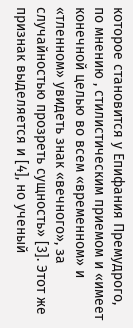которое становится у Епифания Премудрого, по мнению , стилистическим приемом и «имеет конечной целью во всем «временном» и «тленном» увидеть знак «вечного», за случайностью прозреть сущность» [3]. Этот же признак выделяется и [4], но ученый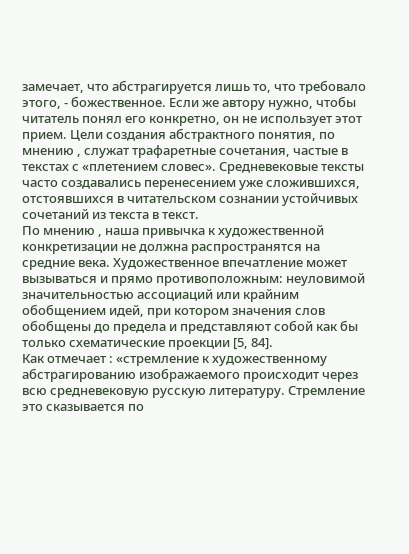замечает, что абстрагируется лишь то, что требовало этого, - божественное. Если же автору нужно, чтобы читатель понял его конкретно, он не использует этот прием. Цели создания абстрактного понятия, по мнению , служат трафаретные сочетания, частые в текстах с «плетением словес». Средневековые тексты часто создавались перенесением уже сложившихся, отстоявшихся в читательском сознании устойчивых сочетаний из текста в текст.
По мнению , наша привычка к художественной конкретизации не должна распространятся на средние века. Художественное впечатление может вызываться и прямо противоположным: неуловимой значительностью ассоциаций или крайним обобщением идей, при котором значения слов обобщены до предела и представляют собой как бы только схематические проекции [5, 84].
Как отмечает : «стремление к художественному абстрагированию изображаемого происходит через всю средневековую русскую литературу. Стремление это сказывается по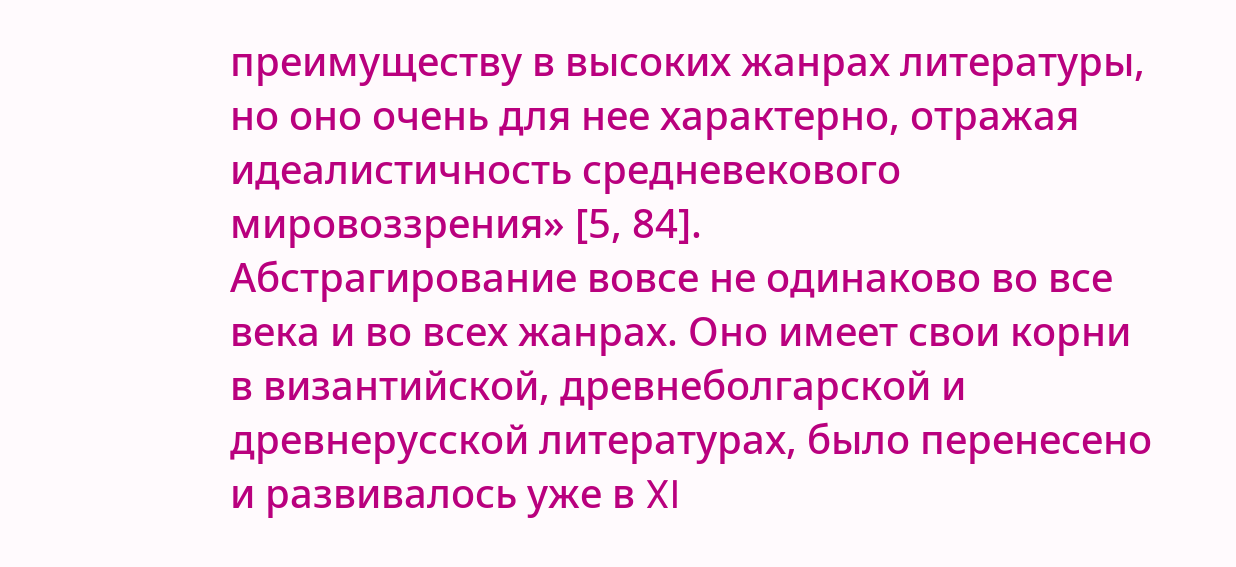преимуществу в высоких жанрах литературы, но оно очень для нее характерно, отражая идеалистичность средневекового мировоззрения» [5, 84].
Абстрагирование вовсе не одинаково во все века и во всех жанрах. Оно имеет свои корни в византийской, древнеболгарской и древнерусской литературах, было перенесено и развивалось уже в XI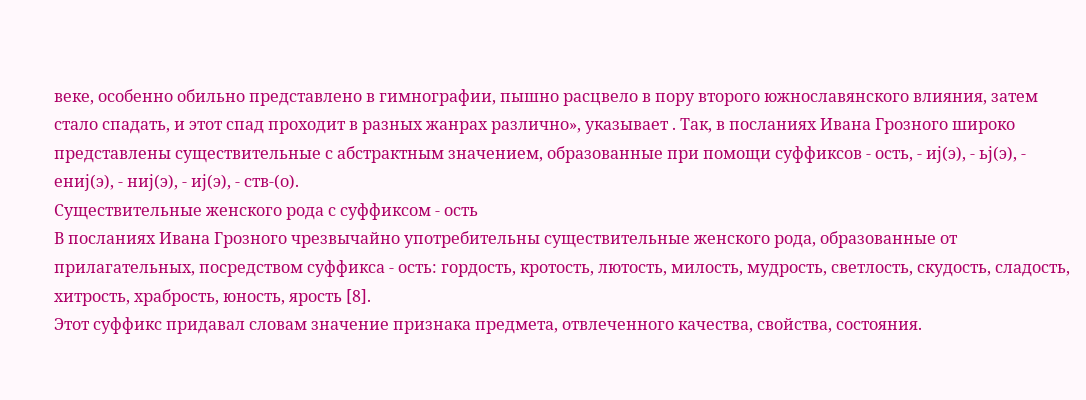веке, особенно обильно представлено в гимнографии, пышно расцвело в пору второго южнославянского влияния, затем стало спадать, и этот спад проходит в разных жанрах различно», указывает . Так, в посланиях Ивана Грозного широко представлены существительные с абстрактным значением, образованные при помощи суффиксов - ость, - иj(э), - ьj(э), - ениj(э), - ниj(э), - иj(э), - ств-(о).
Существительные женского рода с суффиксом - ость
В посланиях Ивана Грозного чрезвычайно употребительны существительные женского рода, образованные от прилагательных, посредством суффикса - ость: гордость, кротость, лютость, милость, мудрость, светлость, скудость, сладость, хитрость, храбрость, юность, ярость [8].
Этот суффикс придавал словам значение признака предмета, отвлеченного качества, свойства, состояния.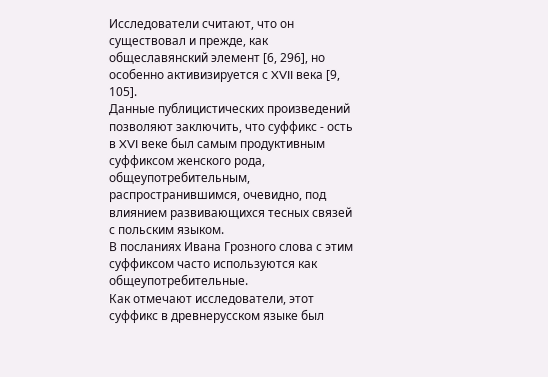Исследователи считают, что он существовал и прежде, как общеславянский элемент [6, 296], но особенно активизируется с XVII века [9, 105].
Данные публицистических произведений позволяют заключить, что суффикс - ость в XVI веке был самым продуктивным суффиксом женского рода, общеупотребительным, распространившимся, очевидно, под влиянием развивающихся тесных связей с польским языком.
В посланиях Ивана Грозного слова с этим суффиксом часто используются как общеупотребительные.
Как отмечают исследователи, этот суффикс в древнерусском языке был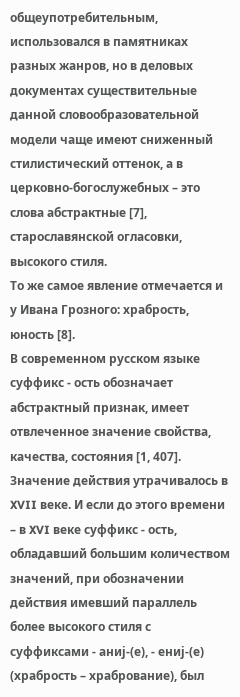общеупотребительным, использовался в памятниках разных жанров, но в деловых документах существительные данной словообразовательной модели чаще имеют сниженный стилистический оттенок, а в церковно-богослужебных – это слова абстрактные [7], старославянской огласовки, высокого стиля.
То же самое явление отмечается и у Ивана Грозного: храбрость, юность [8].
В современном русском языке суффикс - ость обозначает абстрактный признак, имеет отвлеченное значение свойства, качества, состояния [1, 407].
Значение действия утрачивалось в XVII веке. И если до этого времени – в XVI веке суффикс - ость, обладавший большим количеством значений, при обозначении действия имевший параллель более высокого стиля с суффиксами - аниj-(е), - ениj-(е) (храбрость – храбрование), был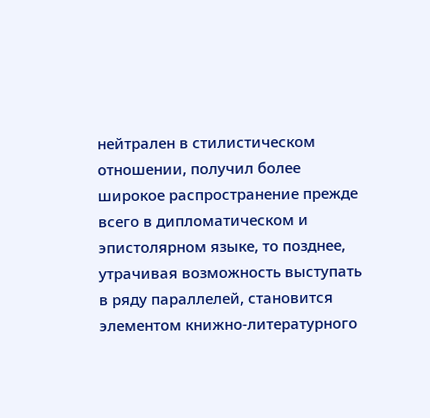нейтрален в стилистическом отношении, получил более широкое распространение прежде всего в дипломатическом и эпистолярном языке, то позднее, утрачивая возможность выступать в ряду параллелей, становится элементом книжно-литературного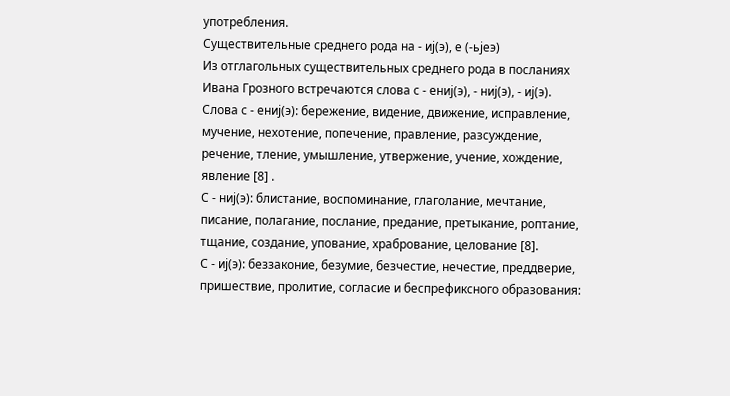употребления.
Существительные среднего рода на - иj(э), е (-ьjеэ)
Из отглагольных существительных среднего рода в посланиях Ивана Грозного встречаются слова с - ениj(э), - ниj(э), - иj(э).
Слова с - ениj(э): бережение, видение, движение, исправление, мучение, нехотение, попечение, правление, разсуждение, речение, тление, умышление, утвержение, учение, хождение, явление [8] .
С - ниj(э): блистание, воспоминание, глаголание, мечтание, писание, полагание, послание, предание, претыкание, роптание, тщание, создание, упование, храбрование, целование [8].
С - иj(э): беззаконие, безумие, безчестие, нечестие, преддверие, пришествие, пролитие, согласие и беспрефиксного образования: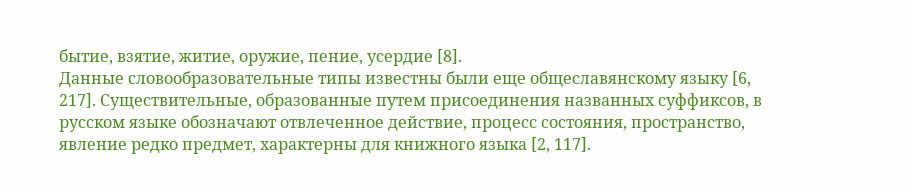бытие, взятие, житие, оружие, пение, усердие [8].
Данные словообразовательные типы известны были еще общеславянскому языку [6, 217]. Существительные, образованные путем присоединения названных суффиксов, в русском языке обозначают отвлеченное действие, процесс состояния, пространство, явление редко предмет, характерны для книжного языка [2, 117].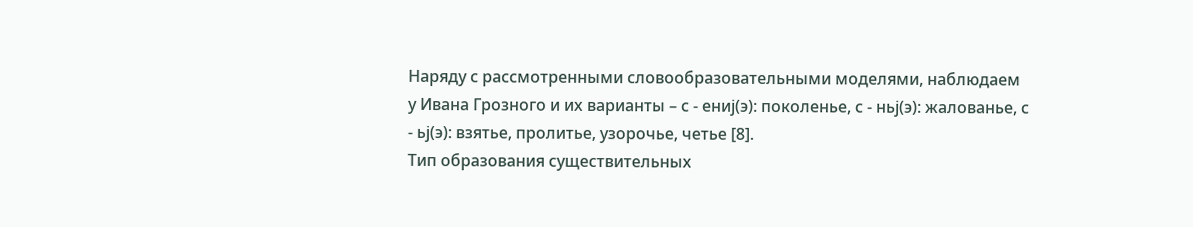Наряду с рассмотренными словообразовательными моделями, наблюдаем у Ивана Грозного и их варианты – с - ениj(э): поколенье, с - ньj(э): жалованье, с - ьj(э): взятье, пролитье, узорочье, четье [8].
Тип образования существительных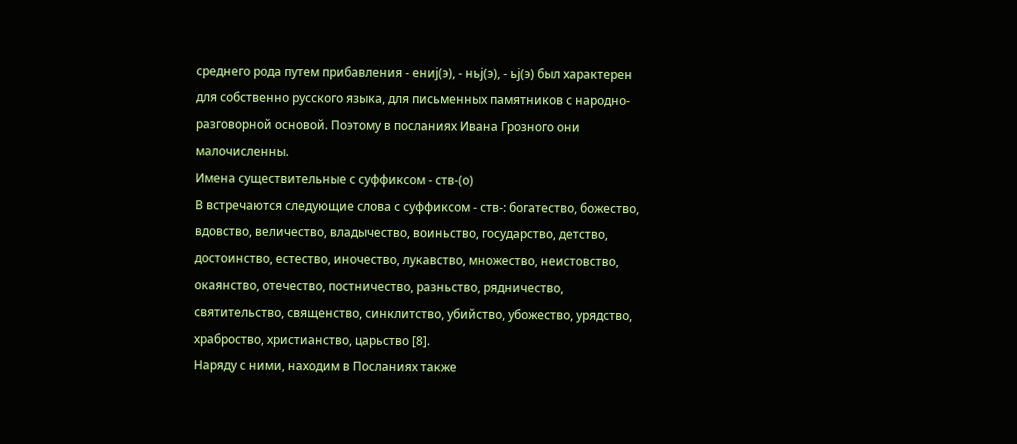среднего рода путем прибавления - ениj(э), - ньj(э), - ьj(э) был характерен для собственно русского языка, для письменных памятников с народно-разговорной основой. Поэтому в посланиях Ивана Грозного они малочисленны.
Имена существительные с суффиксом - ств-(о)
В встречаются следующие слова с суффиксом - ств-: богатество, божество, вдовство, величество, владычество, воиньство, государство, детство, достоинство, естество, иночество, лукавство, множество, неистовство, окаянство, отечество, постничество, разньство, рядничество, святительство, священство, синклитство, убийство, убожество, урядство, храброство, христианство, царьство [8].
Наряду с ними, находим в Посланиях также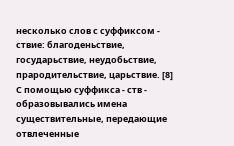несколько слов с суффиксом - ствие: благоденьствие, государьствие, неудобьствие, прародительствие, царьствие. [8]
С помощью суффикса - ств - образовывались имена существительные, передающие отвлеченные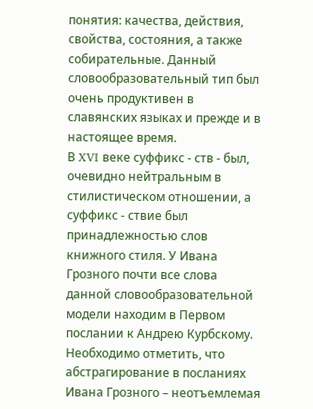понятия: качества, действия, свойства, состояния, а также собирательные. Данный словообразовательный тип был очень продуктивен в славянских языках и прежде и в настоящее время.
В XVI веке суффикс - ств - был, очевидно нейтральным в стилистическом отношении, а суффикс - ствие был принадлежностью слов книжного стиля. У Ивана Грозного почти все слова данной словообразовательной модели находим в Первом послании к Андрею Курбскому.
Необходимо отметить, что абстрагирование в посланиях Ивана Грозного – неотъемлемая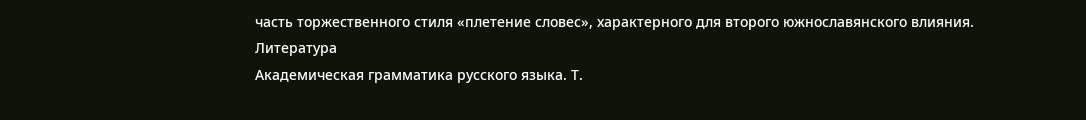часть торжественного стиля «плетение словес», характерного для второго южнославянского влияния.
Литература
Академическая грамматика русского языка. Т.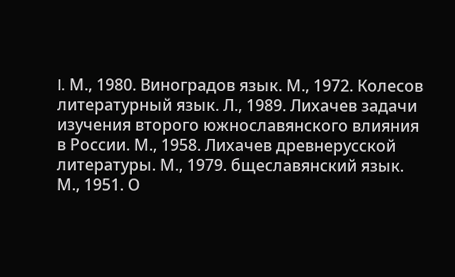I. М., 1980. Виноградов язык. М., 1972. Колесов литературный язык. Л., 1989. Лихачев задачи изучения второго южнославянского влияния в России. М., 1958. Лихачев древнерусской литературы. М., 1979. бщеславянский язык. М., 1951. О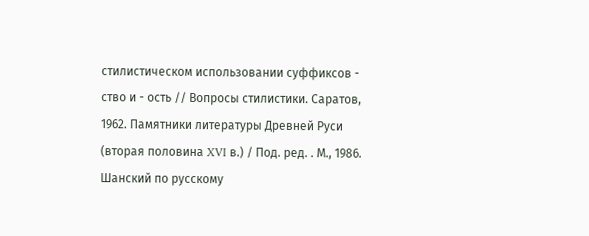стилистическом использовании суффиксов - ство и - ость // Вопросы стилистики. Саратов, 1962. Памятники литературы Древней Руси (вторая половина XVI в.) / Под. ред. . М., 1986. Шанский по русскому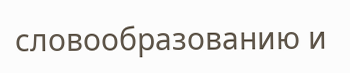словообразованию и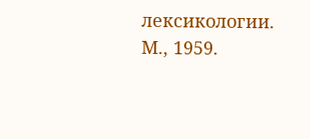лексикологии. М., 1959.